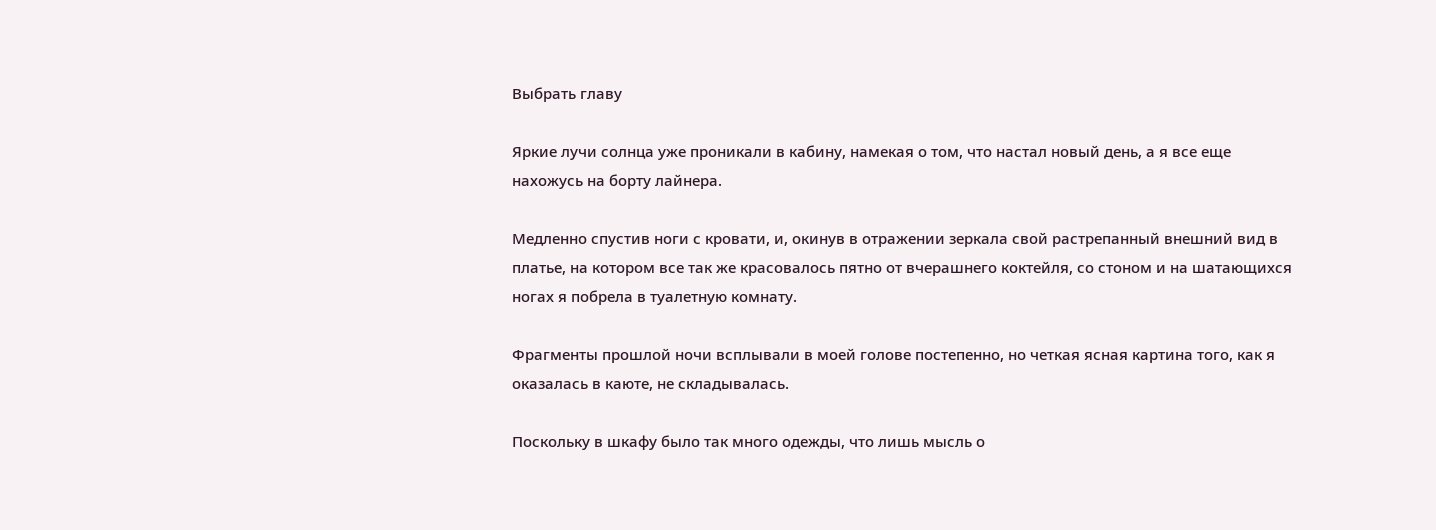Выбрать главу

Яркие лучи солнца уже проникали в кабину, намекая о том, что настал новый день, а я все еще нахожусь на борту лайнера.

Медленно спустив ноги с кровати, и, окинув в отражении зеркала свой растрепанный внешний вид в платье, на котором все так же красовалось пятно от вчерашнего коктейля, со стоном и на шатающихся ногах я побрела в туалетную комнату.

Фрагменты прошлой ночи всплывали в моей голове постепенно, но четкая ясная картина того, как я оказалась в каюте, не складывалась.

Поскольку в шкафу было так много одежды, что лишь мысль о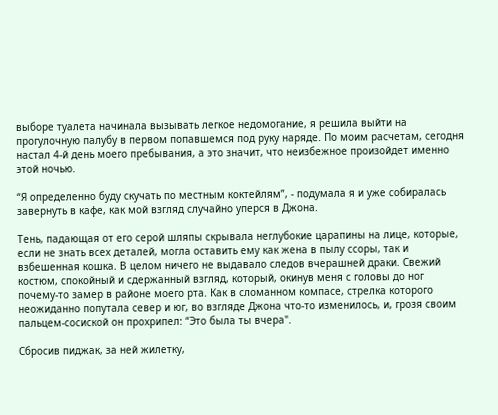выборе туалета начинала вызывать легкое недомогание, я решила выйти на прогулочную палубу в первом попавшемся под руку наряде. По моим расчетам, сегодня настал 4-й день моего пребывания, а это значит, что неизбежное произойдет именно этой ночью.

“Я определенно буду скучать по местным коктейлям”, - подумала я и уже собиралась завернуть в кафе, как мой взгляд случайно уперся в Джона.

Тень, падающая от его серой шляпы скрывала неглубокие царапины на лице, которые, если не знать всех деталей, могла оставить ему как жена в пылу ссоры, так и взбешенная кошка. В целом ничего не выдавало следов вчерашней драки. Свежий костюм, спокойный и сдержанный взгляд, который, окинув меня с головы до ног почему-то замер в районе моего рта. Как в сломанном компасе, стрелка которого неожиданно попутала север и юг, во взгляде Джона что-то изменилось, и, грозя своим пальцем-сосиской он прохрипел: “Это была ты вчера".

Сбросив пиджак, за ней жилетку,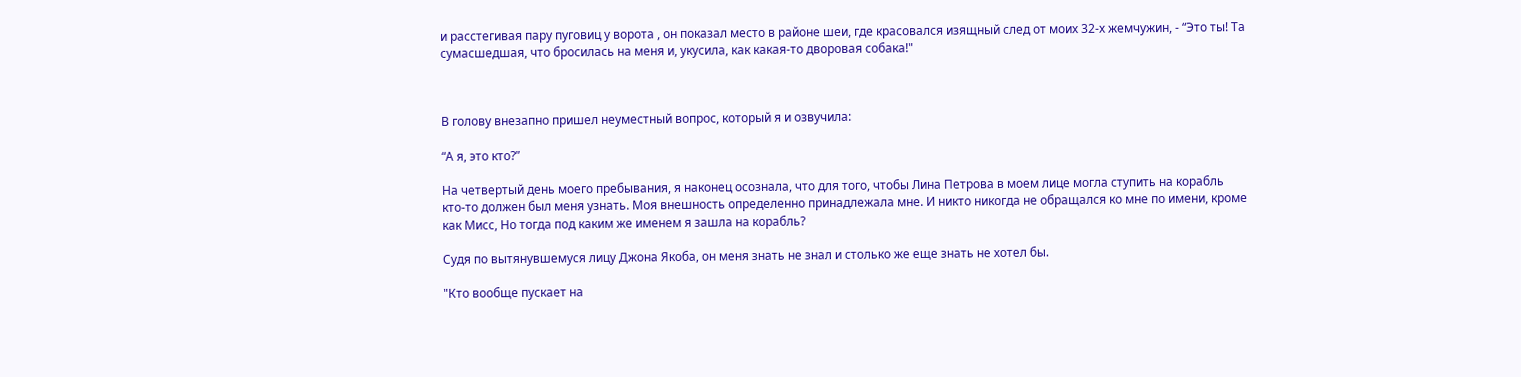и расстегивая пару пуговиц у ворота , он показал место в районе шеи, где красовался изящный след от моих 32-х жемчужин, - “Это ты! Та сумасшедшая, что бросилась на меня и, укусила, как какая-то дворовая собака!"



В голову внезапно пришел неуместный вопрос, который я и озвучила:

“А я, это кто?”

На четвертый день моего пребывания, я наконец осознала, что для того, чтобы Лина Петрова в моем лице могла ступить на корабль кто-то должен был меня узнать. Моя внешность определенно принадлежала мне. И никто никогда не обращался ко мне по имени, кроме как Мисс, Но тогда под каким же именем я зашла на корабль?

Судя по вытянувшемуся лицу Джона Якоба, он меня знать не знал и столько же еще знать не хотел бы.

"Кто вообще пускает на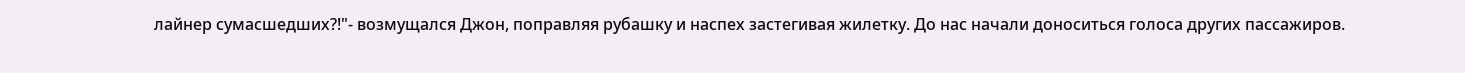лайнер сумасшедших?!"- возмущался Джон, поправляя рубашку и наспех застегивая жилетку. До нас начали доноситься голоса других пассажиров.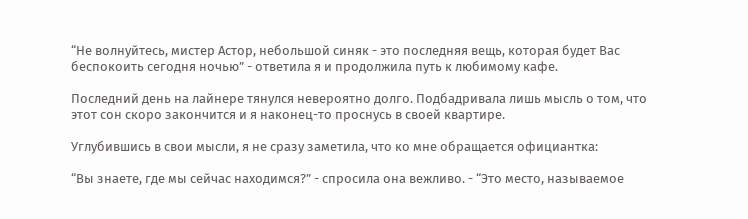“Не волнуйтесь, мистер Астор, небольшой синяк - это последняя вещь, которая будет Вас беспокоить сегодня ночью” - ответила я и продолжила путь к любимому кафе.

Последний день на лайнере тянулся невероятно долго. Подбадривала лишь мысль о том, что этот сон скоро закончится и я наконец-то проснусь в своей квартире.

Углубившись в свои мысли, я не сразу заметила, что ко мне обращается официантка:

“Вы знаете, где мы сейчас находимся?” - спросила она вежливо. - “Это место, называемое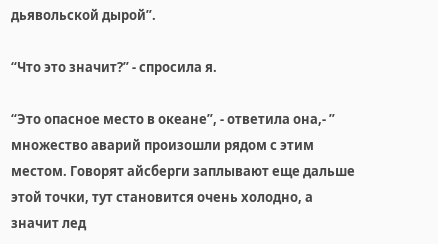дьявольской дырой”.

“Что это значит?” - спросила я.

“Это опасное место в океане”, - ответила она,- ” множество аварий произошли рядом с этим местом. Говорят айсберги заплывают еще дальше этой точки, тут становится очень холодно, а значит лед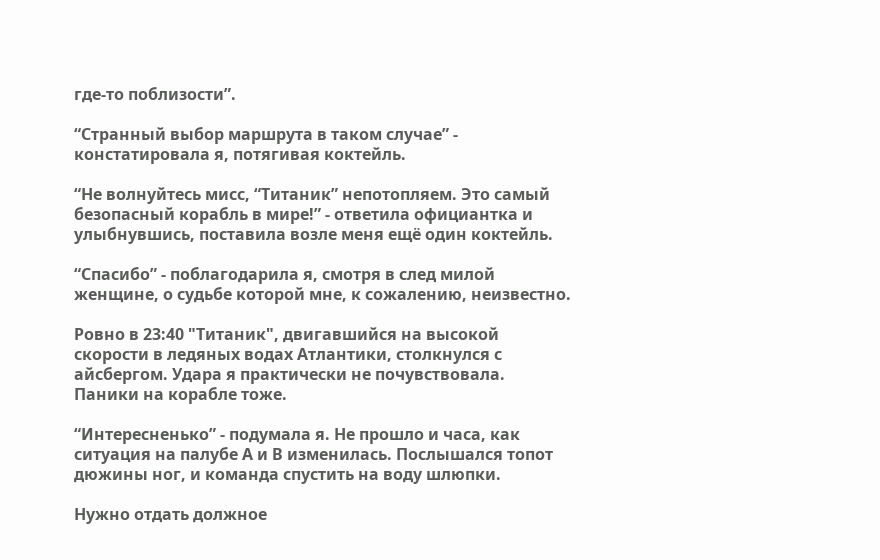где-то поблизости”.

“Странный выбор маршрута в таком случае” - констатировала я, потягивая коктейль.

“Не волнуйтесь мисс, “Титаник” непотопляем. Это самый безопасный корабль в мире!” - ответила официантка и улыбнувшись, поставила возле меня ещё один коктейль.

“Спасибо” - поблагодарила я, смотря в след милой женщине, о судьбе которой мне, к сожалению, неизвестно.

Ровно в 23:40 "Титаник", двигавшийся на высокой скорости в ледяных водах Атлантики, столкнулся с айсбергом. Удара я практически не почувствовала. Паники на корабле тоже.

“Интересненько” - подумала я. Не прошло и часа, как ситуация на палубе А и В изменилась. Послышался топот дюжины ног, и команда спустить на воду шлюпки.

Нужно отдать должное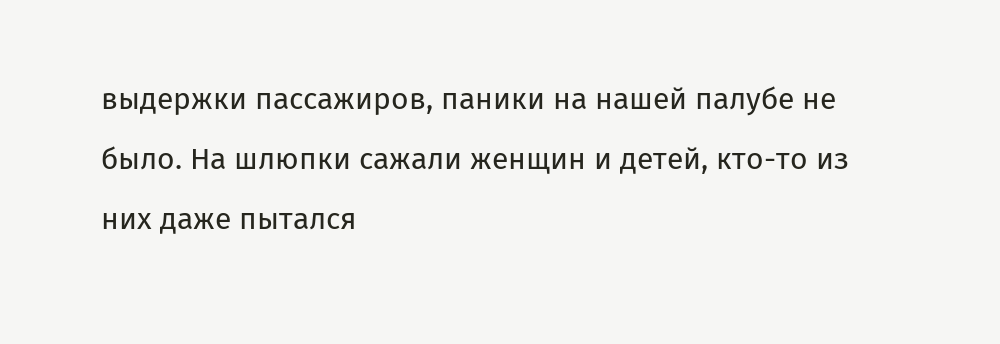выдержки пассажиров, паники на нашей палубе не было. На шлюпки сажали женщин и детей, кто-то из них даже пытался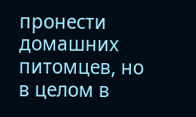пронести домашних питомцев, но в целом в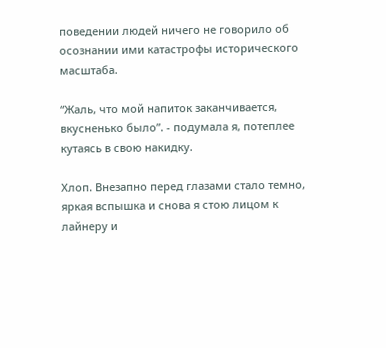поведении людей ничего не говорило об осознании ими катастрофы исторического масштаба.

“Жаль, что мой напиток заканчивается, вкусненько было”. - подумала я, потеплее кутаясь в свою накидку.

Хлоп. Внезапно перед глазами стало темно, яркая вспышка и снова я стою лицом к лайнеру и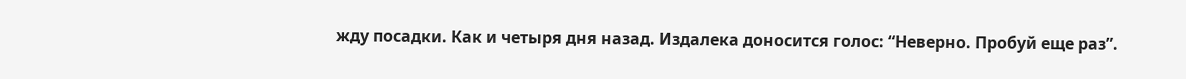жду посадки. Как и четыря дня назад. Издалека доносится голос: “Неверно. Пробуй еще раз”.